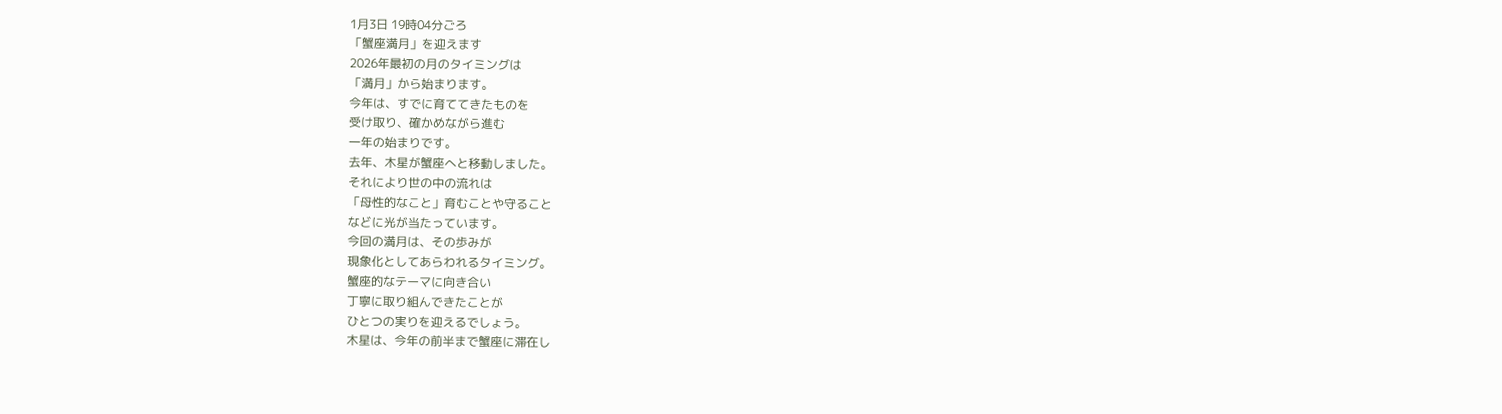1月3日 19時04分ごろ
「蟹座満月」を迎えます
2026年最初の月のタイミングは
「満月」から始まります。
今年は、すでに育ててきたものを
受け取り、確かめながら進む
一年の始まりです。
去年、木星が蟹座へと移動しました。
それにより世の中の流れは
「母性的なこと」育むことや守ること
などに光が当たっています。
今回の満月は、その歩みが
現象化としてあらわれるタイミング。
蟹座的なテーマに向き合い
丁寧に取り組んできたことが
ひとつの実りを迎えるでしょう。
木星は、今年の前半まで蟹座に滞在し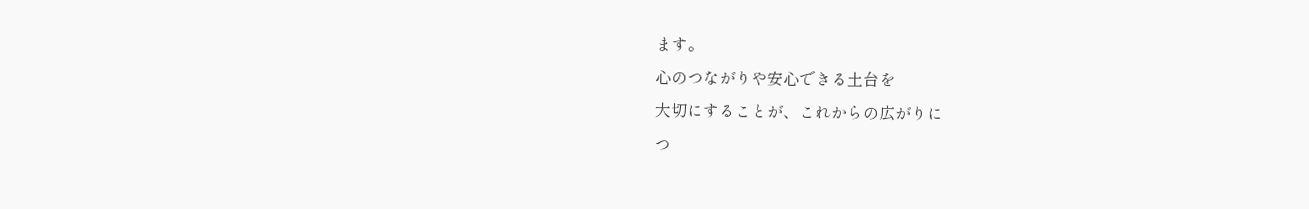ます。
心のつながりや安心できる土台を
大切にすることが、これからの広がりに
つ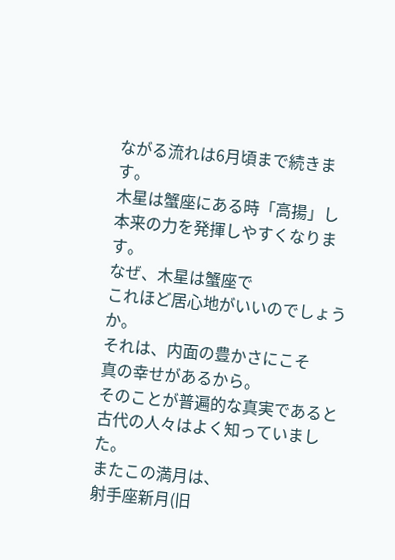ながる流れは6月頃まで続きます。
木星は蟹座にある時「高揚」し
本来の力を発揮しやすくなります。
なぜ、木星は蟹座で
これほど居心地がいいのでしょうか。
それは、内面の豊かさにこそ
真の幸せがあるから。
そのことが普遍的な真実であると
古代の人々はよく知っていました。
またこの満月は、
射手座新月(旧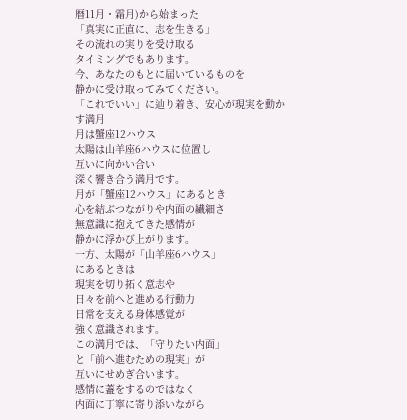暦11月・霜月)から始まった
「真実に正直に、志を生きる」
その流れの実りを受け取る
タイミングでもあります。
今、あなたのもとに届いているものを
静かに受け取ってみてください。
「これでいい」に辿り着き、安心が現実を動かす満月
月は蟹座12ハウス
太陽は山羊座6ハウスに位置し
互いに向かい合い
深く響き合う満月です。
月が「蟹座12ハウス」にあるとき
心を結ぶつながりや内面の繊細さ
無意識に抱えてきた感情が
静かに浮かび上がります。
一方、太陽が「山羊座6ハウス」
にあるときは
現実を切り拓く意志や
日々を前へと進める行動力
日常を支える身体感覚が
強く意識されます。
この満月では、「守りたい内面」
と「前へ進むための現実」が
互いにせめぎ合います。
感情に蓋をするのではなく
内面に丁寧に寄り添いながら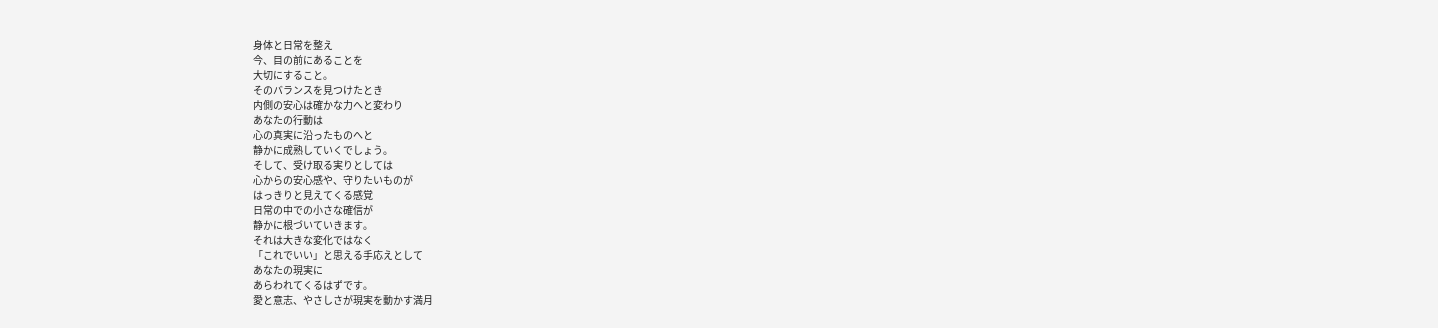身体と日常を整え
今、目の前にあることを
大切にすること。
そのバランスを見つけたとき
内側の安心は確かな力へと変わり
あなたの行動は
心の真実に沿ったものへと
静かに成熟していくでしょう。
そして、受け取る実りとしては
心からの安心感や、守りたいものが
はっきりと見えてくる感覚
日常の中での小さな確信が
静かに根づいていきます。
それは大きな変化ではなく
「これでいい」と思える手応えとして
あなたの現実に
あらわれてくるはずです。
愛と意志、やさしさが現実を動かす満月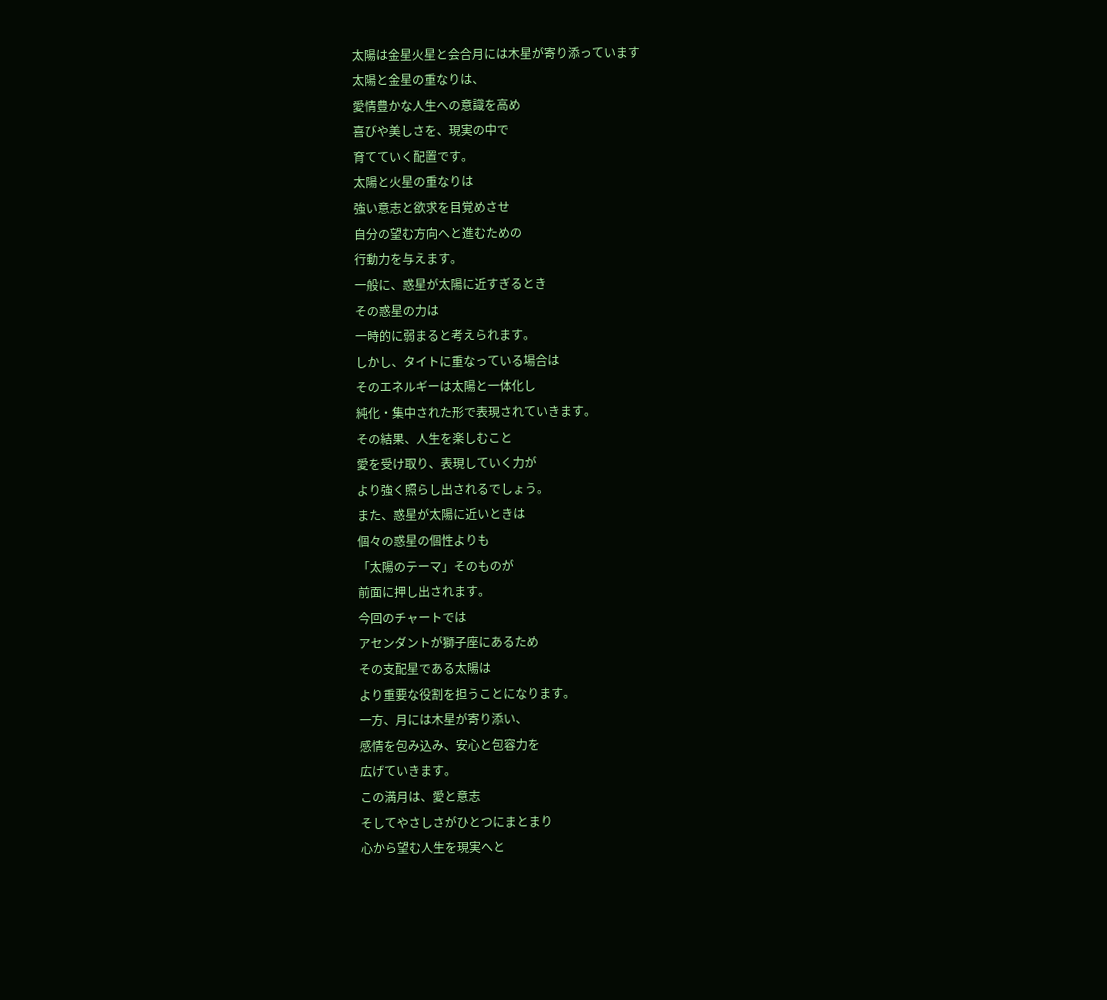太陽は金星火星と会合月には木星が寄り添っています
太陽と金星の重なりは、
愛情豊かな人生への意識を高め
喜びや美しさを、現実の中で
育てていく配置です。
太陽と火星の重なりは
強い意志と欲求を目覚めさせ
自分の望む方向へと進むための
行動力を与えます。
一般に、惑星が太陽に近すぎるとき
その惑星の力は
一時的に弱まると考えられます。
しかし、タイトに重なっている場合は
そのエネルギーは太陽と一体化し
純化・集中された形で表現されていきます。
その結果、人生を楽しむこと
愛を受け取り、表現していく力が
より強く照らし出されるでしょう。
また、惑星が太陽に近いときは
個々の惑星の個性よりも
「太陽のテーマ」そのものが
前面に押し出されます。
今回のチャートでは
アセンダントが獅子座にあるため
その支配星である太陽は
より重要な役割を担うことになります。
一方、月には木星が寄り添い、
感情を包み込み、安心と包容力を
広げていきます。
この満月は、愛と意志
そしてやさしさがひとつにまとまり
心から望む人生を現実へと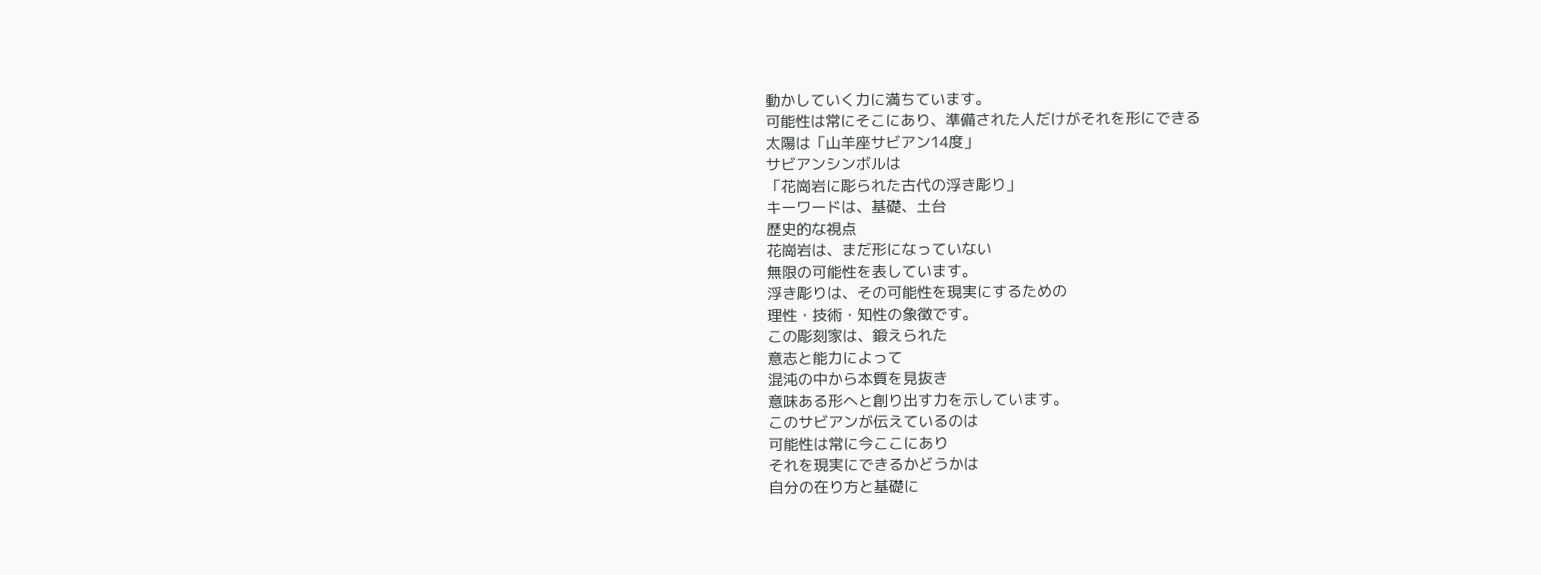動かしていく力に満ちています。
可能性は常にそこにあり、準備された人だけがそれを形にできる
太陽は「山羊座サビアン14度」
サビアンシンボルは
「花崗岩に彫られた古代の浮き彫り」
キーワードは、基礎、土台
歴史的な視点
花崗岩は、まだ形になっていない
無限の可能性を表しています。
浮き彫りは、その可能性を現実にするための
理性・技術・知性の象徴です。
この彫刻家は、鍛えられた
意志と能力によって
混沌の中から本質を見抜き
意味ある形へと創り出す力を示しています。
このサビアンが伝えているのは
可能性は常に今ここにあり
それを現実にできるかどうかは
自分の在り方と基礎に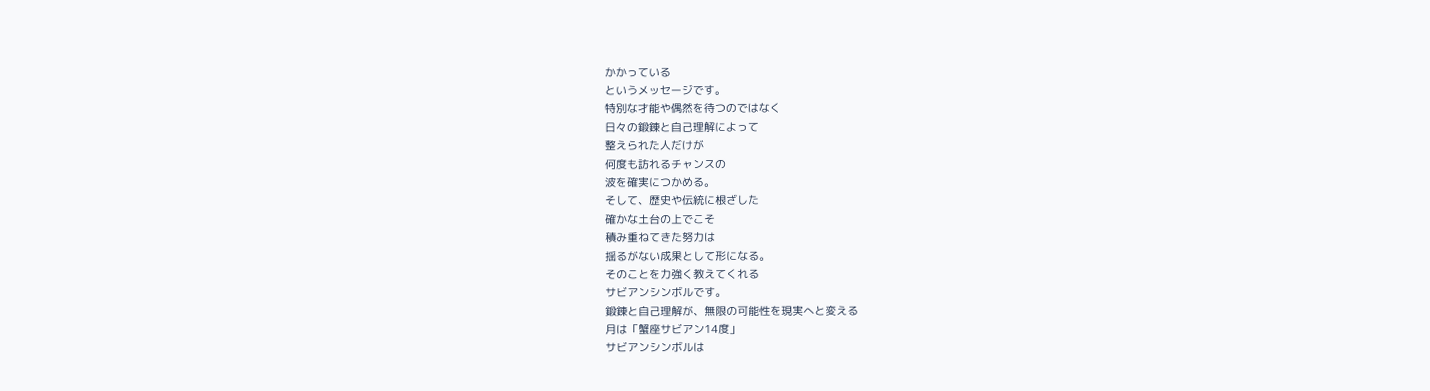かかっている
というメッセージです。
特別な才能や偶然を待つのではなく
日々の鍛錬と自己理解によって
整えられた人だけが
何度も訪れるチャンスの
波を確実につかめる。
そして、歴史や伝統に根ざした
確かな土台の上でこそ
積み重ねてきた努力は
揺るがない成果として形になる。
そのことを力強く教えてくれる
サビアンシンボルです。
鍛錬と自己理解が、無限の可能性を現実へと変える
月は「蟹座サビアン14度」
サビアンシンボルは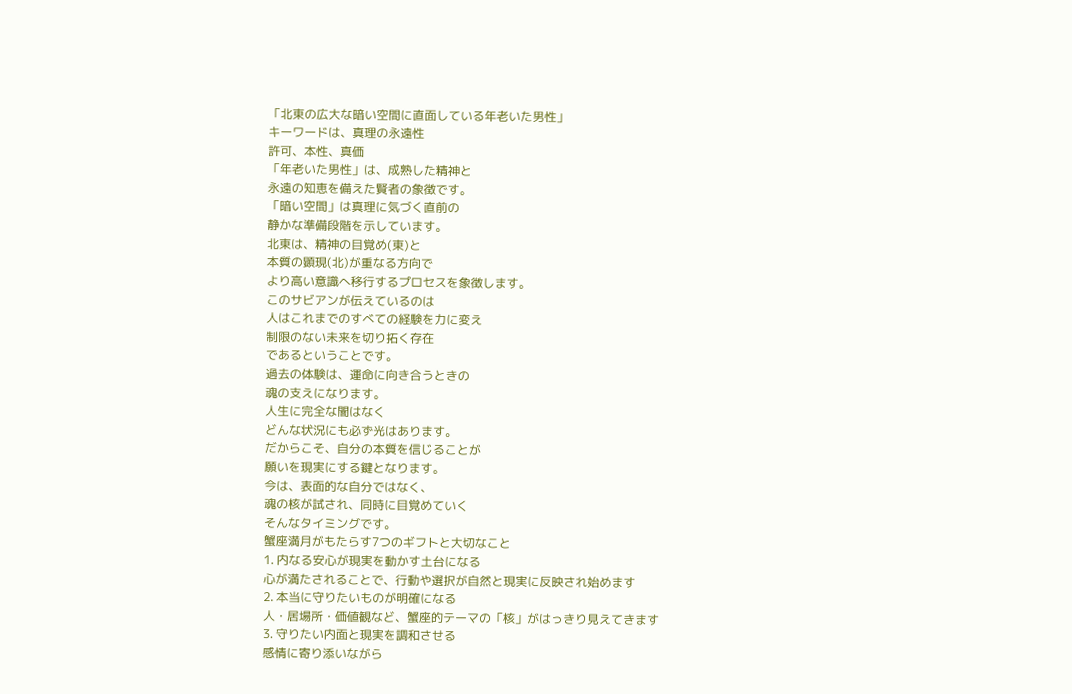「北東の広大な暗い空間に直面している年老いた男性」
キーワードは、真理の永遠性
許可、本性、真価
「年老いた男性」は、成熟した精神と
永遠の知恵を備えた賢者の象徴です。
「暗い空間」は真理に気づく直前の
静かな準備段階を示しています。
北東は、精神の目覚め(東)と
本質の顕現(北)が重なる方向で
より高い意識へ移行するプロセスを象徴します。
このサビアンが伝えているのは
人はこれまでのすべての経験を力に変え
制限のない未来を切り拓く存在
であるということです。
過去の体験は、運命に向き合うときの
魂の支えになります。
人生に完全な闇はなく
どんな状況にも必ず光はあります。
だからこそ、自分の本質を信じることが
願いを現実にする鍵となります。
今は、表面的な自分ではなく、
魂の核が試され、同時に目覚めていく
そんなタイミングです。
蟹座満月がもたらす7つのギフトと大切なこと
1. 内なる安心が現実を動かす土台になる
心が満たされることで、行動や選択が自然と現実に反映され始めます
2. 本当に守りたいものが明確になる
人・居場所・価値観など、蟹座的テーマの「核」がはっきり見えてきます
3. 守りたい内面と現実を調和させる
感情に寄り添いながら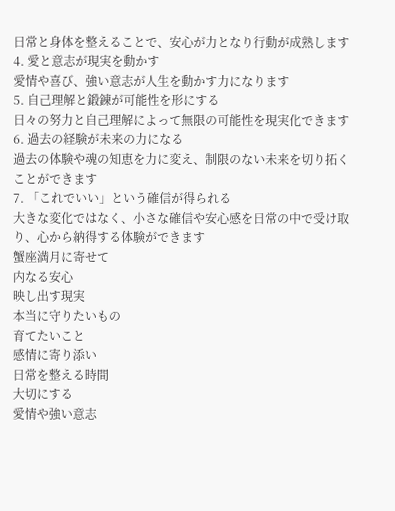日常と身体を整えることで、安心が力となり行動が成熟します
4. 愛と意志が現実を動かす
愛情や喜び、強い意志が人生を動かす力になります
5. 自己理解と鍛錬が可能性を形にする
日々の努力と自己理解によって無限の可能性を現実化できます
6. 過去の経験が未来の力になる
過去の体験や魂の知恵を力に変え、制限のない未来を切り拓くことができます
7. 「これでいい」という確信が得られる
大きな変化ではなく、小さな確信や安心感を日常の中で受け取り、心から納得する体験ができます
蟹座満月に寄せて
内なる安心
映し出す現実
本当に守りたいもの
育てたいこと
感情に寄り添い
日常を整える時間
大切にする
愛情や強い意志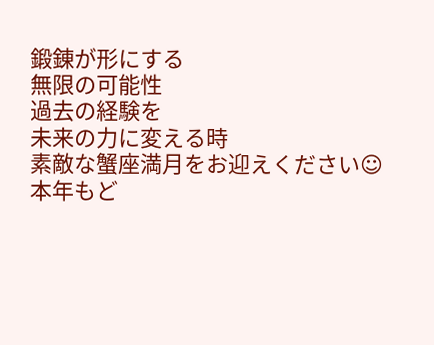鍛錬が形にする
無限の可能性
過去の経験を
未来の力に変える時
素敵な蟹座満月をお迎えください☺
本年もど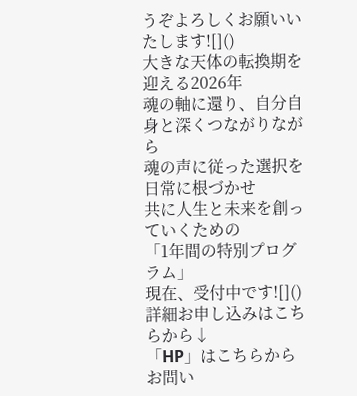うぞよろしくお願いいたします![]()
大きな天体の転換期を迎える2026年
魂の軸に還り、自分自身と深くつながりながら
魂の声に従った選択を日常に根づかせ
共に人生と未来を創っていくための
「1年間の特別プログラム」
現在、受付中です![]()
詳細お申し込みはこちらから↓
「HP」はこちらから
お問い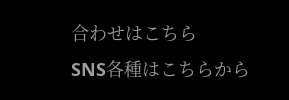合わせはこちら
SNS各種はこちらから